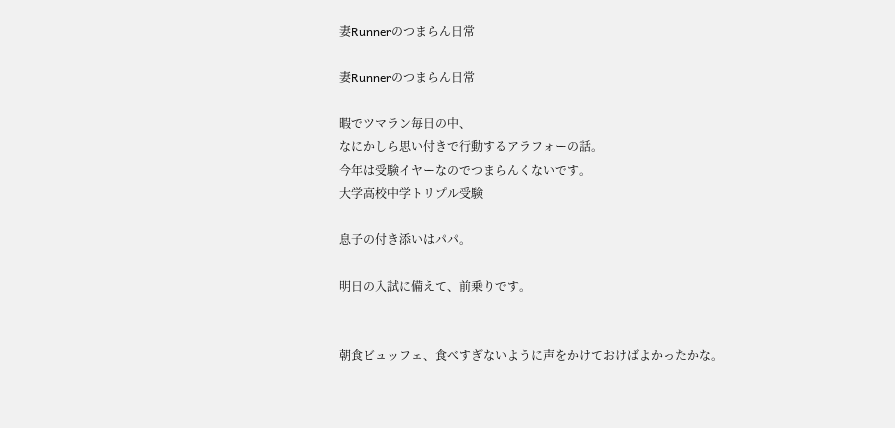妻Runnerのつまらん日常

妻Runnerのつまらん日常

暇でツマラン毎日の中、
なにかしら思い付きで行動するアラフォーの話。
今年は受験イヤーなのでつまらんくないです。
大学高校中学トリプル受験

息子の付き添いはパパ。

明日の入試に備えて、前乗りです。


朝食ビュッフェ、食べすぎないように声をかけておけばよかったかな。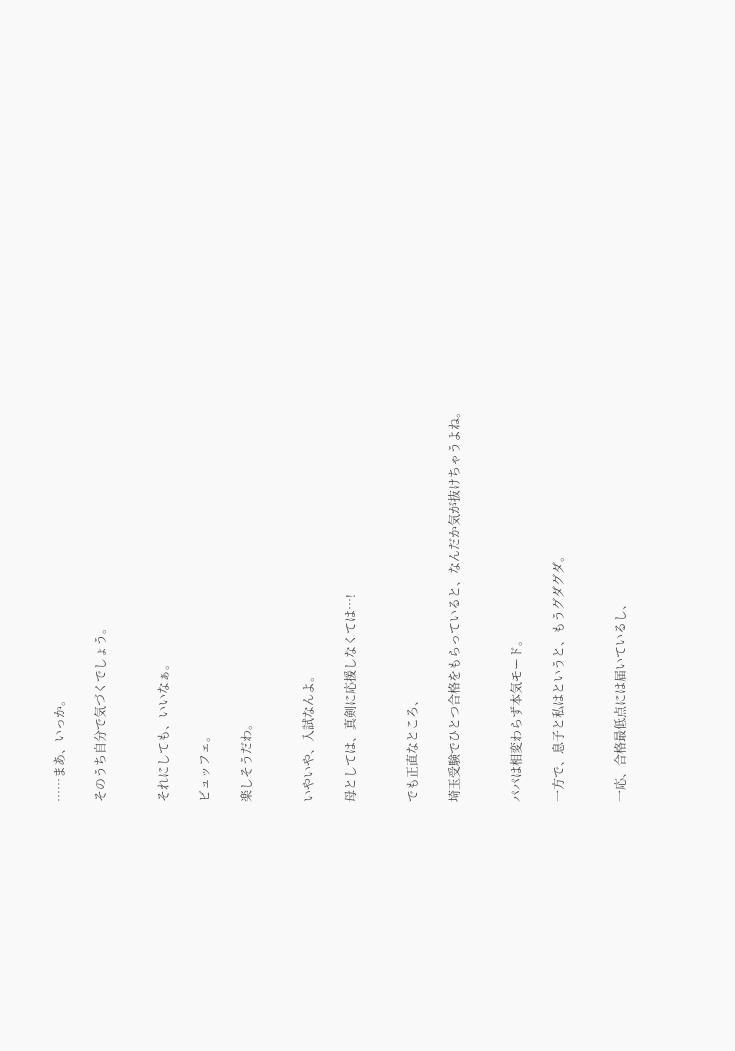……まあ、いっか。

そのうち自分で気づくでしょう。


それにしても、いいなぁ。

ビュッフェ。

楽しそうだわ。


いやいや、入試なんよ。

母としては、真剣に応援しなくては…!


でも正直なところ、

埼玉受験でひとつ合格をもらっていると、なんだか気が抜けちゃうよね。


パパは相変わらず本気モード。

一方で、息子と私はというと、もうグダグダ。


一応、合格最低点には届いているし、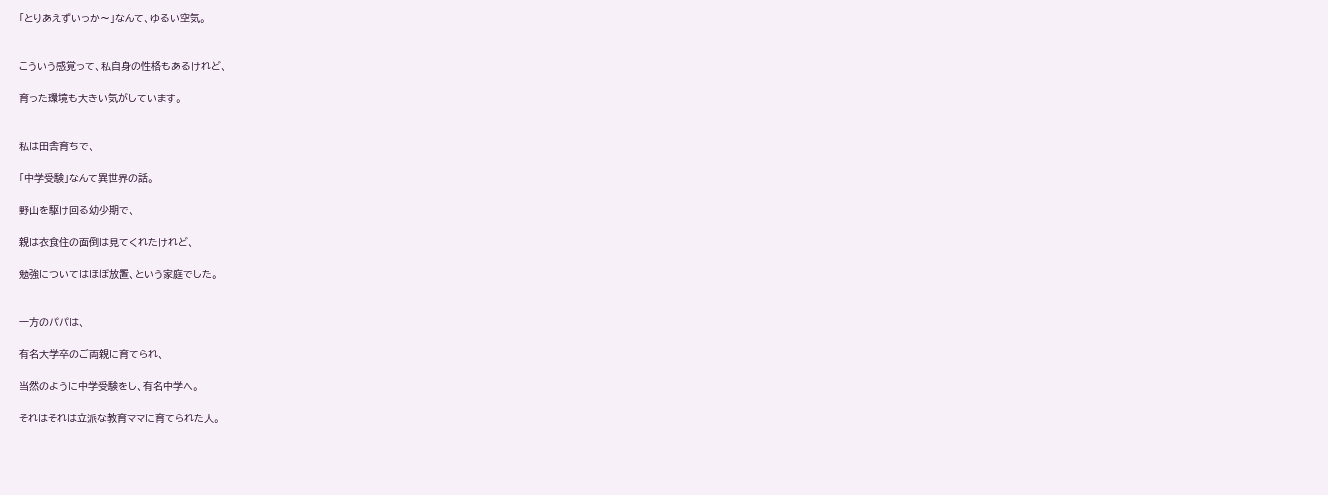「とりあえずいっか〜」なんて、ゆるい空気。


こういう感覚って、私自身の性格もあるけれど、

育った環境も大きい気がしています。


私は田舎育ちで、

「中学受験」なんて異世界の話。

野山を駆け回る幼少期で、

親は衣食住の面倒は見てくれたけれど、

勉強についてはほぼ放置、という家庭でした。


一方のパパは、

有名大学卒のご両親に育てられ、

当然のように中学受験をし、有名中学へ。

それはそれは立派な教育ママに育てられた人。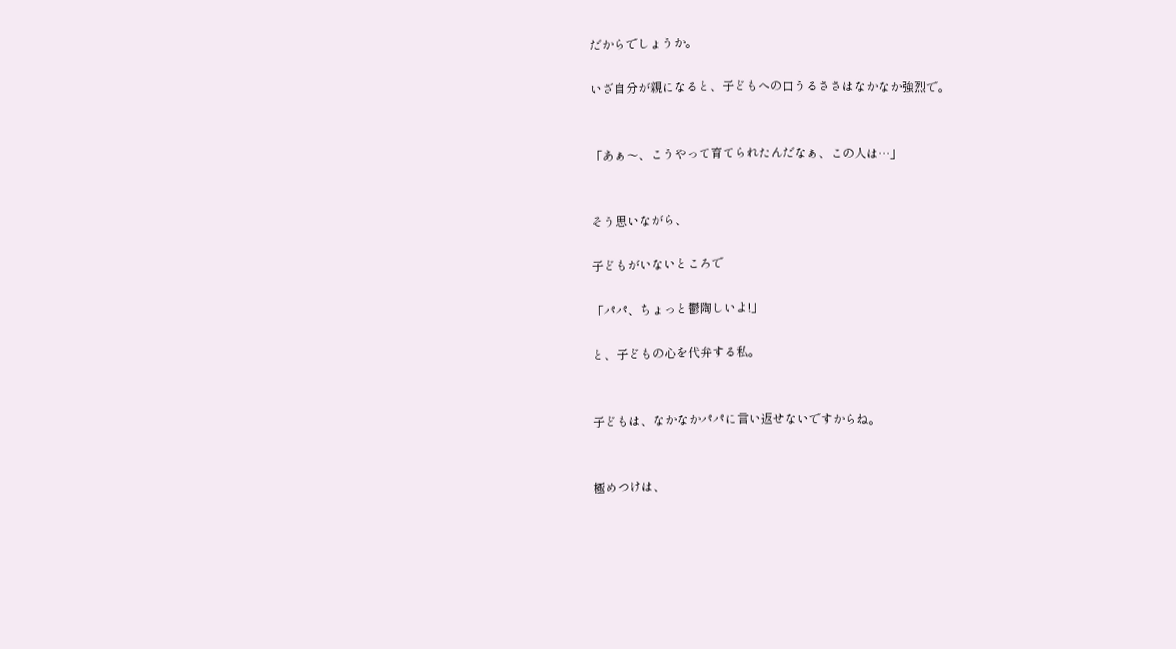だからでしょうか。

いざ自分が親になると、子どもへの口うるささはなかなか強烈で。


「あぁ〜、こうやって育てられたんだなぁ、この人は…」


そう思いながら、

子どもがいないところで

「パパ、ちょっと鬱陶しいよ!」

と、子どもの心を代弁する私。


子どもは、なかなかパパに言い返せないですからね。


極めつけは、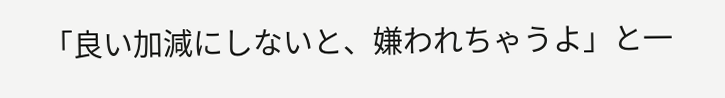「良い加減にしないと、嫌われちゃうよ」と一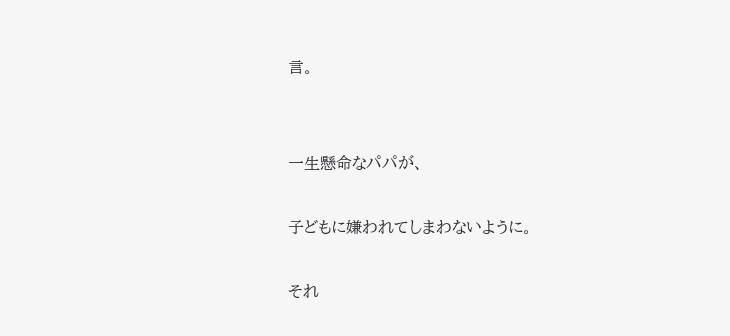言。


一生懸命なパパが、

子どもに嫌われてしまわないように。

それ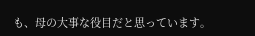も、母の大事な役目だと思っています。